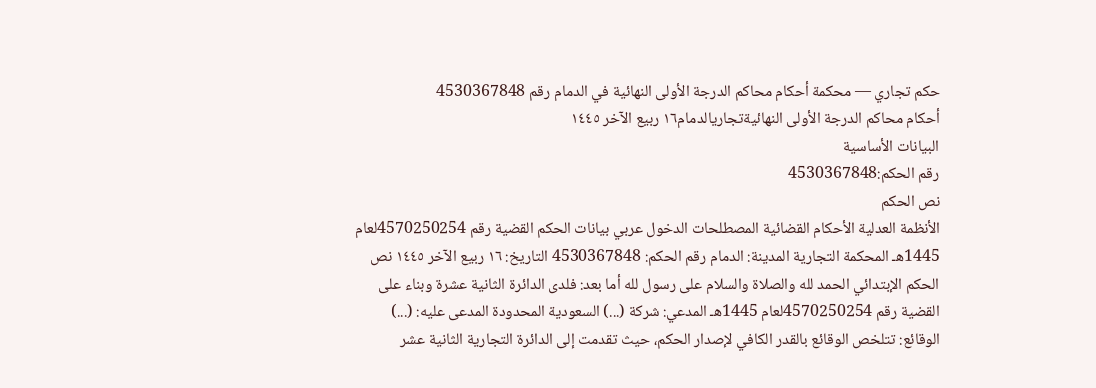حكم تجاري — محكمة أحكام محاكم الدرجة الأولى النهائية في الدمام رقم 4530367848
أحكام محاكم الدرجة الأولى النهائيةتجاريالدمام١٦ ربيع الآخر ١٤٤٥
البيانات الأساسية
رقم الحكم:4530367848
نص الحكم
الأنظمة العدلية الأحكام القضائية المصطلحات الدخول عربي بيانات الحكم القضية رقم 4570250254لعام 1445هـ المحكمة التجارية المدينة: الدمام رقم الحكم: 4530367848 التاريخ: ١٦ ربيع الآخر ١٤٤٥ نص الحكم الإبتدائي الحمد لله والصلاة والسلام على رسول لله أما بعد: فلدى الدائرة الثانية عشرة وبناء على القضية رقم 4570250254لعام 1445هـ المدعي: شركة (...) السعودية المحدودة المدعى عليه: (...) الوقائع: تتلخص الوقائع بالقدر الكافي لإصدار الحكم، حيث تقدمت إلى الدائرة التجارية الثانية عشر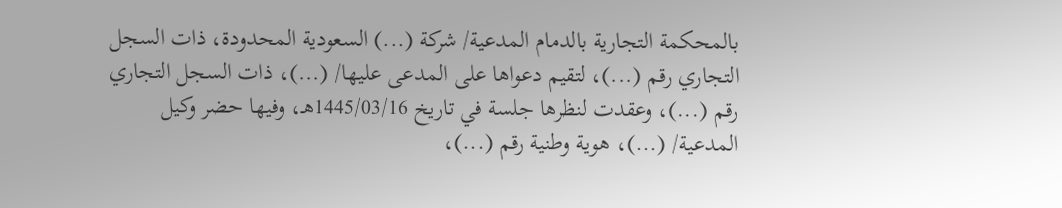بالمحكمة التجارية بالدمام المدعية/ شركة (...) السعودية المحدودة، ذات السجل التجاري رقم (...)، لتقيم دعواها على المدعى عليها/ (...)، ذات السجل التجاري رقم (...)، وعقدت لنظرها جلسة في تاريخ 1445/03/16هـ، وفيها حضر وكيل المدعية/ (...)، هوية وطنية رقم (...)،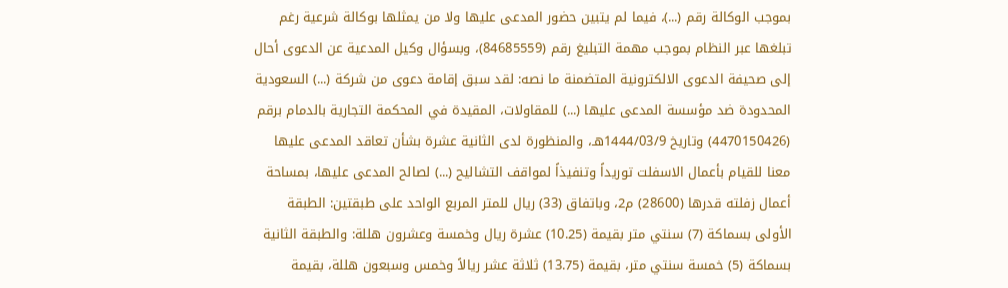بموجب الوكالة رقم (...)، فيما لم يتبين حضور المدعى عليها ولا من يمثلها بوكالة شرعية رغم تبلغها عبر النظام بموجب مهمة التبليغ رقم (84685559)، وبسؤال وكيل المدعية عن الدعوى أحال إلى صحيفة الدعوى الالكترونية المتضمنة ما نصه: لقد سبق إقامة دعوى من شركة (...) السعودية المحدودة ضد مؤسسة المدعى عليها (...) للمقاولات، المقيدة في المحكمة التجارية بالدمام برقم (4470150426) وتاريخ 1444/03/9هـ، والمنظورة لدى الثانية عشرة بشأن تعاقد المدعى عليها معنا للقيام بأعمال الاسفلت توريداً وتنفيذاً لمواقف التشاليح (...) لصالح المدعى عليها، بمساحة أعمال زفلته قدرها (28600) م2، وباتفاق (33) ريال للمتر المربع الواحد على طبقتين: الطبقة الأولى بسماكة (7) سنتي متر بقيمة (10.25) عشرة ريال وخمسة وعشرون هللة: والطبقة الثانية بسماكة (5) خمسة سنتي متر، بقيمة (13.75) ثلاثة عشر ريالاً وخمس وسبعون هللة، بقيمة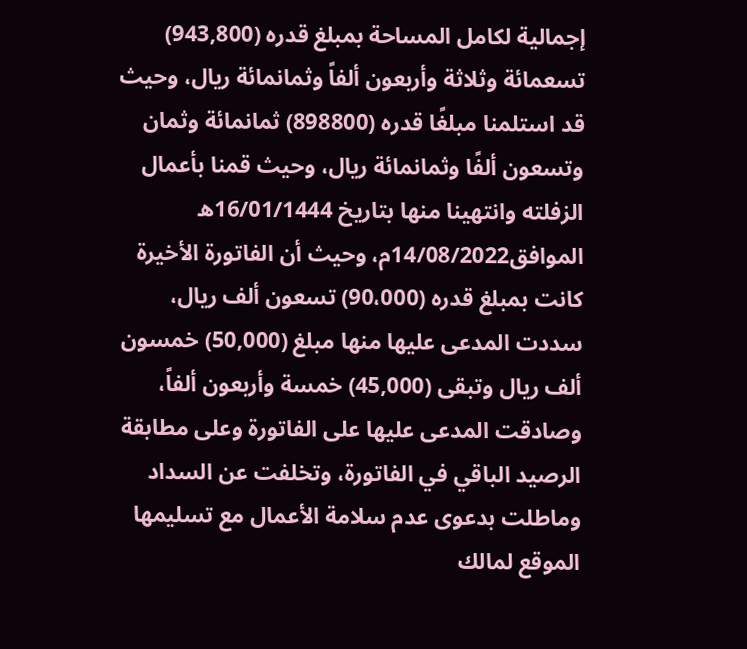إجمالية لكامل المساحة بمبلغ قدره (943,800) تسعمائة وثلاثة وأربعون ألفاً وثمانمائة ريال، وحيث قد استلمنا مبلغًا قدره (898800) ثمانمائة وثمان وتسعون ألفًا وثمانمائة ريال، وحيث قمنا بأعمال الزفلته وانتهينا منها بتاريخ 16/01/1444ه الموافق14/08/2022م، وحيث أن الفاتورة الأخيرة كانت بمبلغ قدره (90،000) تسعون ألف ريال، سددت المدعى عليها منها مبلغ (50,000) خمسون ألف ريال وتبقى (45,000) خمسة وأربعون ألفاً، وصادقت المدعى عليها على الفاتورة وعلى مطابقة الرصيد الباقي في الفاتورة، وتخلفت عن السداد وماطلت بدعوى عدم سلامة الأعمال مع تسليمها الموقع لمالك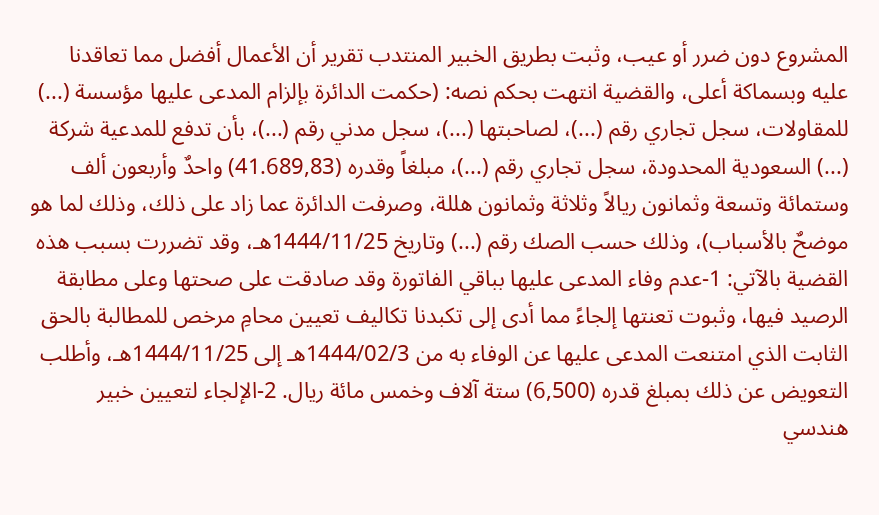المشروع دون ضرر أو عيب، وثبت بطريق الخبير المنتدب تقرير أن الأعمال أفضل مما تعاقدنا عليه وبسماكة أعلى، والقضية انتهت بحكم نصه: (حكمت الدائرة بإلزام المدعى عليها مؤسسة (...) للمقاولات، سجل تجاري رقم (...)، لصاحبتها (...)، سجل مدني رقم (...)، بأن تدفع للمدعية شركة (...) السعودية المحدودة، سجل تجاري رقم (...)، مبلغاً وقدره (41.689,83) واحدٌ وأربعون ألف وستمائة وتسعة وثمانون ريالاً وثلاثة وثمانون هللة، وصرفت الدائرة عما زاد على ذلك، وذلك لما هو موضحٌ بالأسباب)، وذلك حسب الصك رقم (...) وتاريخ 1444/11/25هـ، وقد تضررت بسبب هذه القضية بالآتي: 1-عدم وفاء المدعى عليها بباقي الفاتورة وقد صادقت على صحتها وعلى مطابقة الرصيد فيها، وثبوت تعنتها إلجاءً مما أدى إلى تكبدنا تكاليف تعيين محامِ مرخص للمطالبة بالحق الثابت الذي امتنعت المدعى عليها عن الوفاء به من 1444/02/3هـ إلى 1444/11/25هـ، وأطلب التعويض عن ذلك بمبلغ قدره (6,500) ستة آلاف وخمس مائة ريال. 2-الإلجاء لتعيين خبير هندسي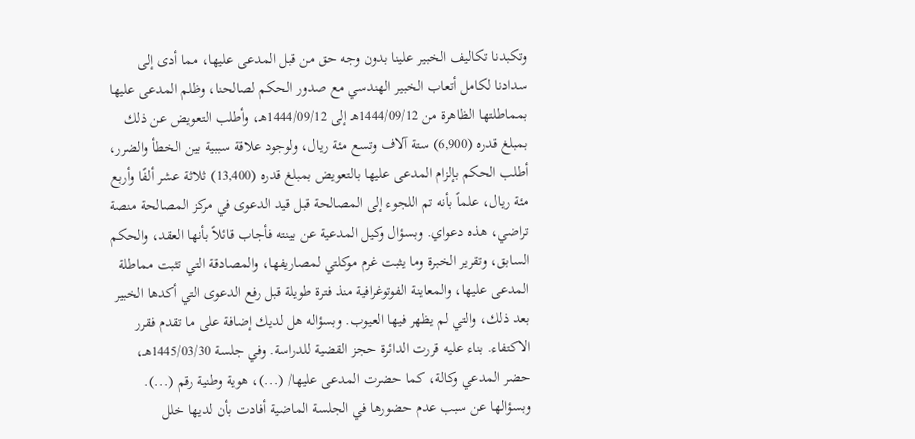وتكبدنا تكاليف الخبير علينا بدون وجه حق من قبل المدعى عليها، مما أدى إلى سدادنا لكامل أتعاب الخبير الهندسي مع صدور الحكم لصالحنا، وظلم المدعى عليها بمماطلتها الظاهرة من 1444/09/12هـ إلى 1444/09/12هـ، وأطلب التعويض عن ذلك بمبلغ قدره (6,900) ستة آلاف وتسع مئة ريال، ولوجود علاقة سببية بين الخطأ والضرر، أطلب الحكم بإلزام المدعى عليها بالتعويض بمبلغ قدره (13,400) ثلاثة عشر ألفًا وأربع مئة ريال، علماً بأنه تم اللجوء إلى المصالحة قبل قيد الدعوى في مركز المصالحة منصة تراضي، هذه دعواي. وبسؤال وكيل المدعية عن بينته فأجاب قائلاً بأنها العقد، والحكم السابق، وتقرير الخبرة وما يثبت غرم موكلتي لمصاريفها، والمصادقة التي تثبت مماطلة المدعى عليها، والمعاينة الفوتوغرافية منذ فترة طويلة قبل رفع الدعوى التي أكدها الخبير بعد ذلك، والتي لم يظهر فيها العيوب. وبسؤاله هل لديك إضافة على ما تقدم فقرر الاكتفاء. بناء عليه قررت الدائرة حجز القضية للدراسة. وفي جلسة 1445/03/30هـ، حضر المدعي وكالة، كما حضرت المدعى عليها/ (...)، هوية وطنية رقم (...). وبسؤالها عن سبب عدم حضورها في الجلسة الماضية أفادت بأن لديها خلل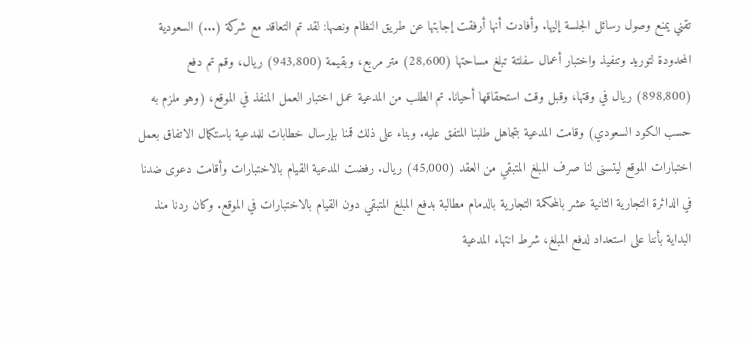تقني يمنع وصول رسائل الجلسة إليها. وأفادت أنها أرفقت إجابتها عن طريق النظام ونصها: لقد تم التعاقد مع شركة (...) السعودية المحدودة لتوريد وتنفيذ واختبار أعمال سفلتة تبلغ مساحتها (28,600) متر مربع، وبقيمة (943,800) ريال، وقم تم دفع (898,800) ريال في وقتها، وقبل وقت استحقاقها أحيانا. تم الطلب من المدعية عمل اختبار العمل المنفذ في الموقع، (وهو ملزم به حسب الكود السعودي) وقامت المدعية بتجاهل طلبنا المتفق عليه. وبناء على ذلك قمنا بإرسال خطابات للمدعية باستكمال الاتفاق بعمل اختبارات الموقع ليتسنى لنا صرف المبلغ المتبقي من العقد (45,000) ريال. رفضت المدعية القيام بالاختبارات وأقامت دعوى ضدنا في الدائرة التجارية الثانية عشر بالمحكمة التجارية بالدمام مطالبة بدفع المبلغ المتبقي دون القيام بالاختبارات في الموقع. وكان ردنا منذ البداية بأننا على استعداد لدفع المبلغ، شرط انتهاء المدعية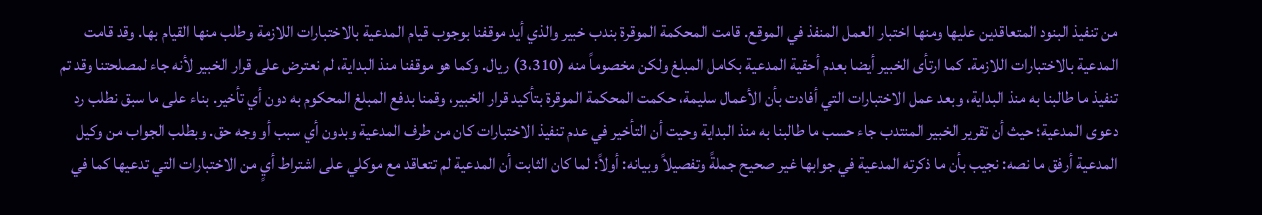من تنفيذ البنود المتعاقدين عليها ومنها اختبار العمل المنفذ في الموقع. قامت المحكمة الموقرة بندب خبير والذي أيد موقفنا بوجوب قيام المدعية بالاختبارات اللازمة وطلب منها القيام بها. وقد قامت المدعية بالاختبارات اللازمة. كما ارتأى الخبير أيضا بعدم أحقية المدعية بكامل المبلغ ولكن مخصوماً منه (3،310) ريال. وكما هو موقفنا منذ البداية، لم نعترض على قرار الخبير لأنه جاء لمصلحتنا وقد تم تنفيذ ما طالبنا به منذ البداية، وبعد عمل الاختبارات التي أفادت بأن الأعمال سليمة، حكمت المحكمة الموقرة بتأكيد قرار الخبير، وقمنا بدفع المبلغ المحكوم به دون أي تأخير. بناء على ما سبق نطلب رد دعوى المدعية؛ حيث أن تقرير الخبير المنتدب جاء حسب ما طالبنا به منذ البداية وحيت أن التأخير في عدم تنفيذ الاختبارات كان من طرف المدعية وبدون أي سبب أو وجه حق. وبطلب الجواب من وكيل المدعية أرفق ما نصه: نجيب بأن ما ذكرته المدعية في جوابها غير صحيح جملةً وتفصيلاً وبيانه: أولاً: لما كان الثابت أن المدعية لم تتعاقد مع موكلي على اشتراط أيٍ من الاختبارات التي تدعيها كما في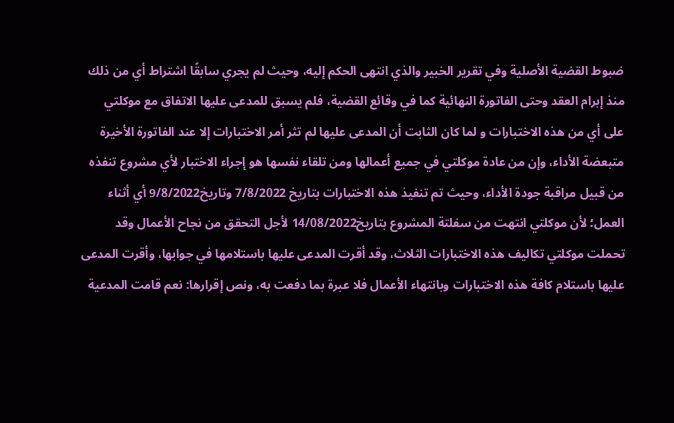ضبوط القضية الأصلية وفي تقرير الخبير والذي انتهى الحكم إليه، وحيث لم يجري سابقًا اشتراط أي من ذلك منذ إبرام العقد وحتى الفاتورة النهائية كما في وقائع القضية، فلم يسبق للمدعى عليها الاتفاق مع موكلتي على أي من هذه الاختبارات و لما كان الثابت أن المدعى عليها لم تثر أمر الاختبارات إلا عند الفاتورة الأخيرة متبعضة الأداء، وإن من عادة موكلتي في جميع أعمالها ومن تلقاء نفسها هو إجراء الاختبار لأي مشروع تنفذه من قبيل مراقبة جودة الأداء، وحيث تم تنفيذ هذه الاختبارات بتاريخ 7/8/2022 وتاريخ9/8/2022 أي أثناء العمل؛ لأن موكلتي انتهت من سفلتة المشروع بتاريخ14/08/2022 لأجل التحقق من نجاح الأعمال وقد تحملت موكلتي تكاليف هذه الاختبارات الثلاث، وقد أقرت المدعى عليها باستلامها في جوابها، وأقرت المدعى عليها باستلام كافة هذه الاختبارات وبانتهاء الأعمال فلا عبرة بما دفعت به، ونص إقرارها: نعم قامت المدعية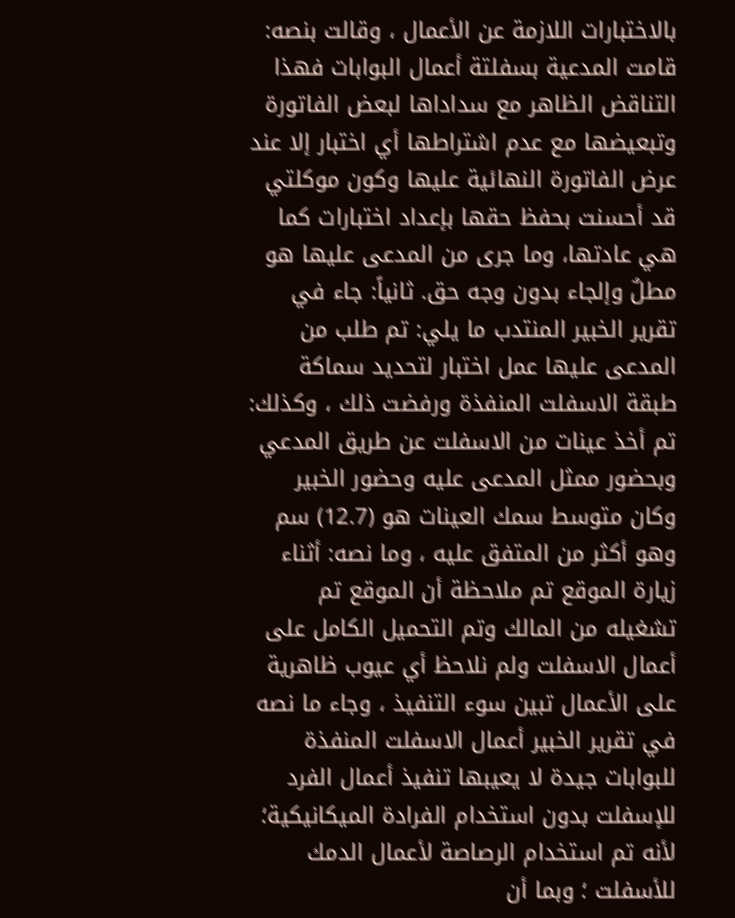بالاختبارات اللازمة عن الأعمال ، وقالت بنصه: قامت المدعية بسفلتة أعمال البوابات فهذا التناقض الظاهر مع سداداها لبعض الفاتورة وتبعيضها مع عدم اشتراطها أي اختبار إلا عند عرض الفاتورة النهائية عليها وكون موكلتي قد أحسنت بحفظ حقها بإعداد اختبارات كما هي عادتها، وما جرى من المدعى عليها هو مطلٌ وإلجاء بدون وجه حق. ثانياً: جاء في تقرير الخبير المنتدب ما يلي: تم طلب من المدعى عليها عمل اختبار لتحديد سماكة طبقة الاسفلت المنفذة ورفضت ذلك ، وكذلك: تم أخذ عينات من الاسفلت عن طريق المدعي وبحضور ممثل المدعى عليه وحضور الخبير وكان متوسط سمك العينات هو (12.7) سم وهو أكثر من المتفق عليه ، وما نصه: أثناء زيارة الموقع تم ملاحظة أن الموقع تم تشغيله من المالك وتم التحميل الكامل على أعمال الاسفلت ولم نلاحظ أي عيوب ظاهرية على الأعمال تبين سوء التنفيذ ، وجاء ما نصه في تقرير الخبير أعمال الاسفلت المنفذة للبوابات جيدة لا يعيبها تنفيذ أعمال الفرد للإسفلت بدون استخدام الفرادة الميكانيكية؛ لأنه تم استخدام الرصاصة لأعمال الدمك للأسفلت ؛ وبما أن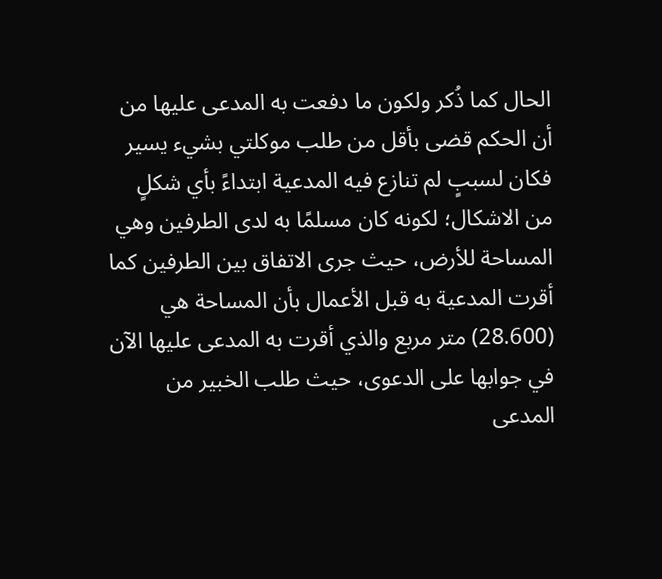الحال كما ذُكر ولكون ما دفعت به المدعى عليها من أن الحكم قضى بأقل من طلب موكلتي بشيء يسير فكان لسببٍ لم تنازع فيه المدعية ابتداءً بأي شكلٍ من الاشكال؛ لكونه كان مسلمًا به لدى الطرفين وهي المساحة للأرض، حيث جرى الاتفاق بين الطرفين كما أقرت المدعية به قبل الأعمال بأن المساحة هي (28.600) متر مربع والذي أقرت به المدعى عليها الآن في جوابها على الدعوى، حيث طلب الخبير من المدعى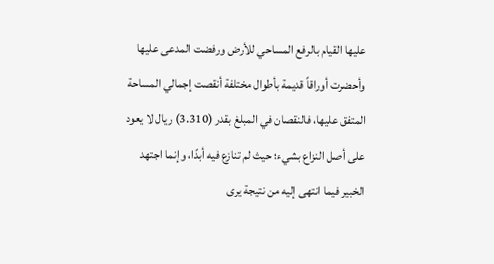عليها القيام بالرفع المساحي للأرض ورفضت المدعى عليها وأحضرت أوراقاً قديمة بأطوال مختلفة أنقصت إجمالي المساحة المتفق عليها، فالنقصان في المبلغ بقدر (3.310) ريال لا يعود على أصل النزاع بشيء؛ حيث لم تنازع فيه أبدًا، وإنما اجتهد الخبير فيما انتهى إليه من نتيجة يرى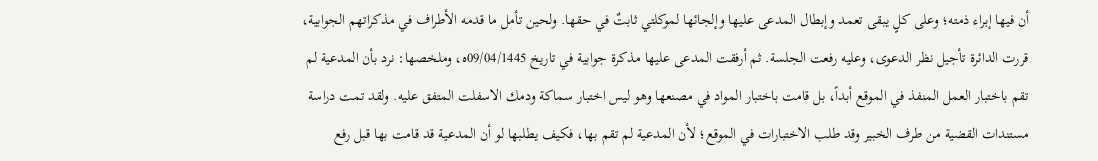أن فيها إبراء ذمته؛ وعلى كلٍ يبقى تعمد وإبطال المدعى عليها وإلجائها لموكلتي ثابتٌ في حقها. ولحين تأمل ما قدمه الأطراف في مذكراتهم الجوابية، قررت الدائرة تأجيل نظر الدعوى، وعليه رفعت الجلسة. ثم أرفقت المدعى عليها مذكرة جوابية في تاريخ 09/04/1445ه، وملخصها: نرد بأن المدعية لم تقم باختبار العمل المنفذ في الموقع أبداً، بل قامت باختبار المواد في مصنعها وهو ليس اختبار سماكة ودمك الاسفلت المتفق عليه. ولقد تمت دراسة مستندات القضية من طرف الخبير وقد طلب الاختبارات في الموقع؛ لأن المدعية لم تقم بها، فكيف يطلبها لو أن المدعية قد قامت بها قبل رفع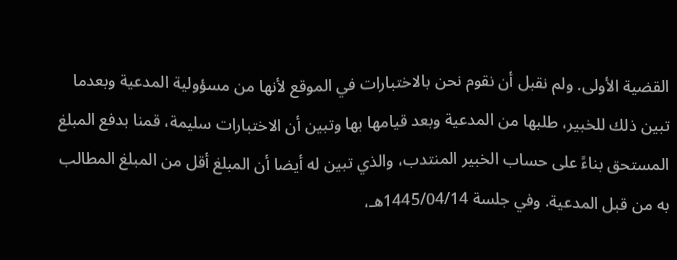القضية الأولى. ولم نقبل أن نقوم نحن بالاختبارات في الموقع لأنها من مسؤولية المدعية وبعدما تبين ذلك للخبير، طلبها من المدعية وبعد قيامها بها وتبين أن الاختبارات سليمة، قمنا بدفع المبلغ المستحق بناءً على حساب الخبير المنتدب، والذي تبين له أيضا أن المبلغ أقل من المبلغ المطالب به من قبل المدعية. وفي جلسة 1445/04/14هـ،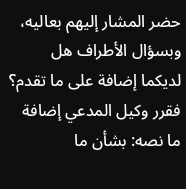حضر المشار إليهم بعاليه، وبسؤال الأطراف هل لديكما إضافة على ما تقدم؟ فقرر وكيل المدعي إضافة ما نصه: بشأن ما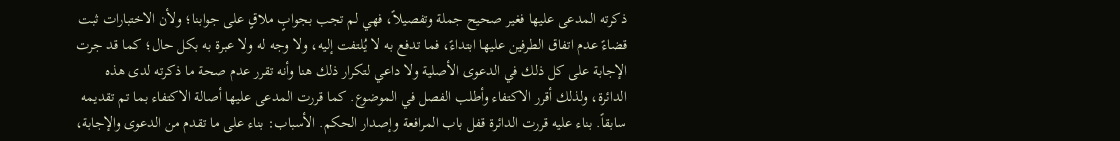ذكرته المدعى عليها فغير صحيح جملة وتفصيلاً، فهي لم تجب بجوابٍ ملاقٍ على جوابنا؛ ولأن الاختبارات ثبت قضاءً عدم اتفاق الطرفين عليها ابتداءً، فما تدفع به لا يُلتفت إليه، ولا وجه له ولا عبرة به بكل حال؛ كما قد جرت الإجابة على كل ذلك في الدعوى الأصلية ولا داعي لتكرار ذلك هنا وأنه تقرر عدم صحة ما ذكرته لدى هذه الدائرة، ولذلك أقرر الاكتفاء وأطلب الفصل في الموضوع. كما قررت المدعى عليها أصالة الاكتفاء بما تم تقديمه سابقاً. بناء عليه قررت الدائرة قفل باب المرافعة وإصدار الحكم. الأسباب: بناء على ما تقدم من الدعوى والإجابة،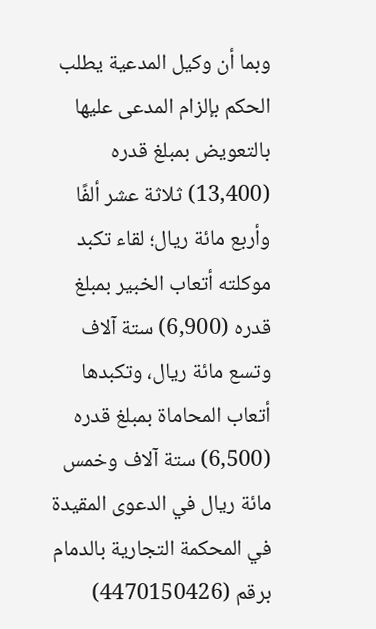وبما أن وكيل المدعية يطلب الحكم بإلزام المدعى عليها بالتعويض بمبلغ قدره (13,400) ثلاثة عشر ألفًا وأربع مائة ريال؛ لقاء تكبد موكلته أتعاب الخبير بمبلغ قدره (6,900) ستة آلاف وتسع مائة ريال، وتكبدها أتعاب المحاماة بمبلغ قدره (6,500) ستة آلاف وخمس مائة ريال في الدعوى المقيدة في المحكمة التجارية بالدمام برقم (4470150426)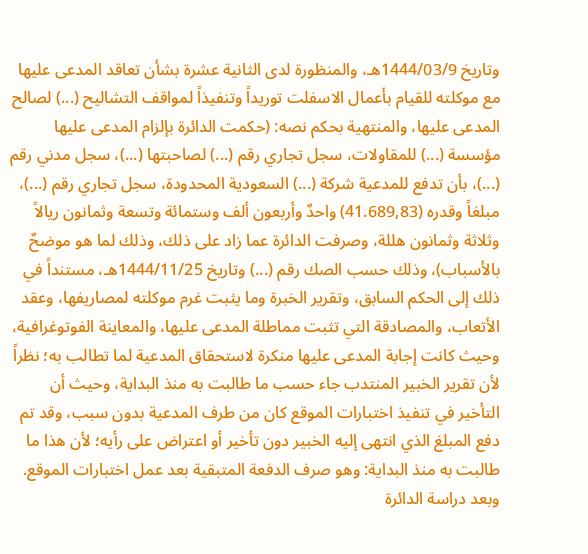وتاريخ 1444/03/9هـ، والمنظورة لدى الثانية عشرة بشأن تعاقد المدعى عليها مع موكلته للقيام بأعمال الاسفلت توريداً وتنفيذاً لمواقف التشاليح (...) لصالح المدعى عليها، والمنتهية بحكم نصه: (حكمت الدائرة بإلزام المدعى عليها مؤسسة (...) للمقاولات، سجل تجاري رقم (...) لصاحبتها (...)، سجل مدني رقم (...)، بأن تدفع للمدعية شركة (...) السعودية المحدودة، سجل تجاري رقم (...)، مبلغاً وقدره (41.689,83) واحدٌ وأربعون ألف وستمائة وتسعة وثمانون ريالاً وثلاثة وثمانون هللة، وصرفت الدائرة عما زاد على ذلك، وذلك لما هو موضحٌ بالأسباب)، وذلك حسب الصك رقم (...) وتاريخ 1444/11/25هـ، مستنداً في ذلك إلى الحكم السابق، وتقرير الخبرة وما يثبت غرم موكلته لمصاريفها، وعقد الأتعاب، والمصادقة التي تثبت مماطلة المدعى عليها، والمعاينة الفوتوغرافية، وحيث كانت إجابة المدعى عليها منكرة لاستحقاق المدعية لما تطالب به؛ نظراً لأن تقرير الخبير المنتدب جاء حسب ما طالبت به منذ البداية، وحيث أن التأخير في تنفيذ اختبارات الموقع كان من طرف المدعية بدون سبب، وقد تم دفع المبلغ الذي انتهى إليه الخبير دون تأخير أو اعتراض على رأيه؛ لأن هذا ما طالبت به منذ البداية: وهو صرف الدفعة المتبقية بعد عمل اختبارات الموقع. وبعد دراسة الدائرة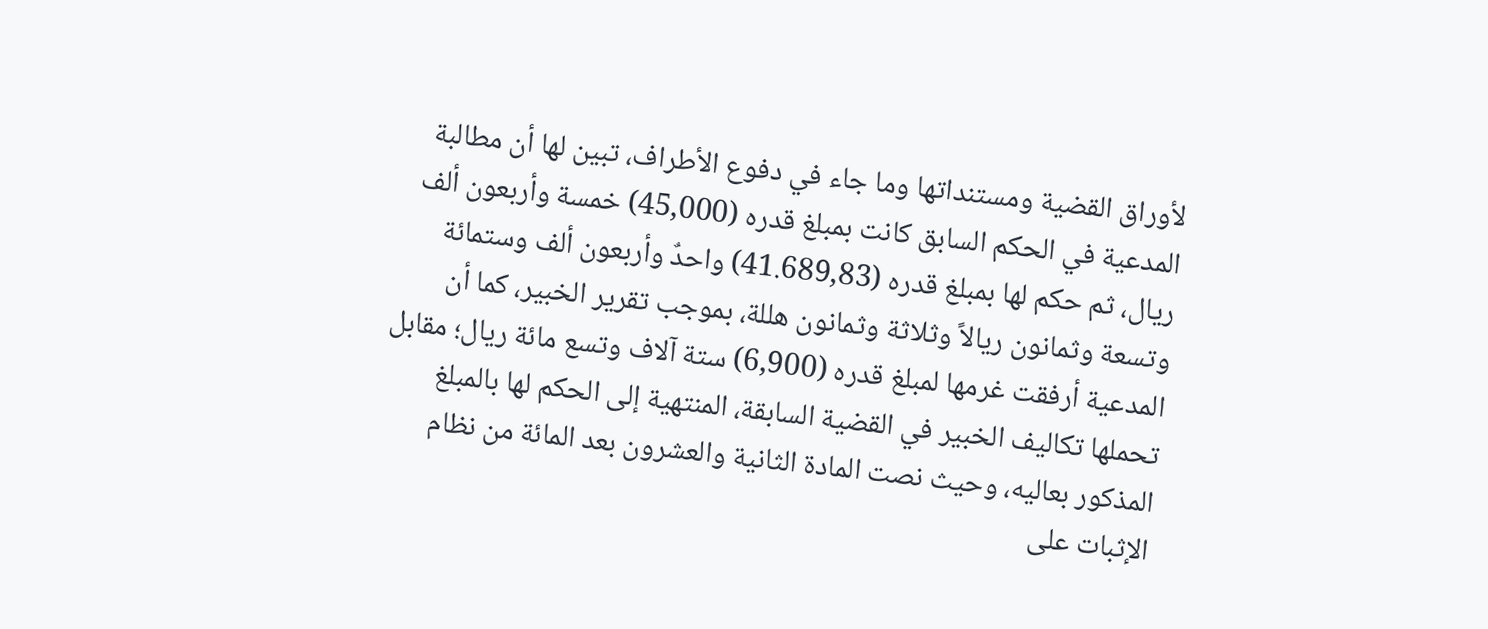لأوراق القضية ومستنداتها وما جاء في دفوع الأطراف، تبين لها أن مطالبة المدعية في الحكم السابق كانت بمبلغ قدره (45,000) خمسة وأربعون ألف ريال، ثم حكم لها بمبلغ قدره (41.689,83) واحدٌ وأربعون ألف وستمائة وتسعة وثمانون ريالاً وثلاثة وثمانون هللة، بموجب تقرير الخبير، كما أن المدعية أرفقت غرمها لمبلغ قدره (6,900) ستة آلاف وتسع مائة ريال؛ مقابل تحملها تكاليف الخبير في القضية السابقة، المنتهية إلى الحكم لها بالمبلغ المذكور بعاليه، وحيث نصت المادة الثانية والعشرون بعد المائة من نظام الإثبات على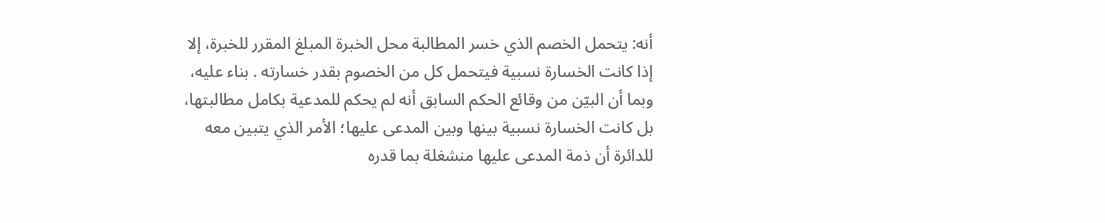أنه: يتحمل الخصم الذي خسر المطالبة محل الخبرة المبلغ المقرر للخبرة، إلا إذا كانت الخسارة نسبية فيتحمل كل من الخصوم بقدر خسارته . بناء عليه، وبما أن البيّن من وقائع الحكم السابق أنه لم يحكم للمدعية بكامل مطالبتها، بل كانت الخسارة نسبية بينها وبين المدعى عليها؛ الأمر الذي يتبين معه للدائرة أن ذمة المدعى عليها منشغلة بما قدره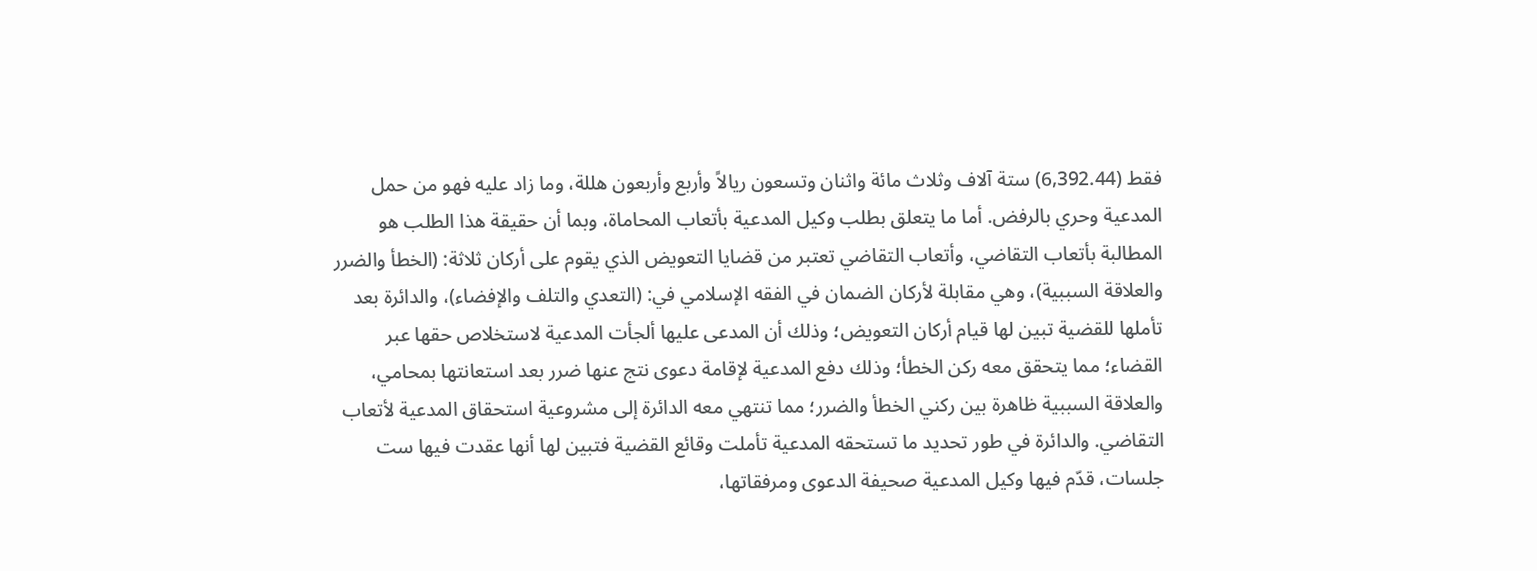فقط (6,392.44) ستة آلاف وثلاث مائة واثنان وتسعون ريالاً وأربع وأربعون هللة، وما زاد عليه فهو من حمل المدعية وحري بالرفض. أما ما يتعلق بطلب وكيل المدعية بأتعاب المحاماة، وبما أن حقيقة هذا الطلب هو المطالبة بأتعاب التقاضي، وأتعاب التقاضي تعتبر من قضايا التعويض الذي يقوم على أركان ثلاثة: (الخطأ والضرر والعلاقة السببية)، وهي مقابلة لأركان الضمان في الفقه الإسلامي في: (التعدي والتلف والإفضاء)، والدائرة بعد تأملها للقضية تبين لها قيام أركان التعويض؛ وذلك أن المدعى عليها ألجأت المدعية لاستخلاص حقها عبر القضاء؛ مما يتحقق معه ركن الخطأ؛ وذلك دفع المدعية لإقامة دعوى نتج عنها ضرر بعد استعانتها بمحامي، والعلاقة السببية ظاهرة بين ركني الخطأ والضرر؛ مما تنتهي معه الدائرة إلى مشروعية استحقاق المدعية لأتعاب التقاضي. والدائرة في طور تحديد ما تستحقه المدعية تأملت وقائع القضية فتبين لها أنها عقدت فيها ست جلسات، قدّم فيها وكيل المدعية صحيفة الدعوى ومرفقاتها،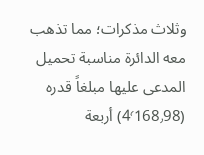وثلاث مذكرات؛ مما تذهب معه الدائرة مناسبة تحميل المدعى عليها مبلغاً قدره (4٬168٫98) أربعة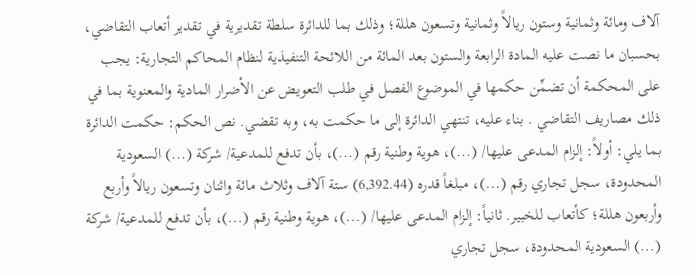آلاف ومائة وثمانية وستون ريالاً وثمانية وتسعون هللة؛ وذلك بما للدائرة سلطة تقديرية في تقدير أتعاب التقاضي، بحسبان ما نصت عليه المادة الرابعة والستون بعد المائة من اللائحة التنفيذية لنظام المحاكم التجارية: يجب على المحكمة أن تضمِّن حكمها في الموضوع الفصل في طلب التعويض عن الأضرار المادية والمعنوية بما في ذلك مصاريف التقاضي . بناء عليه، تنتهي الدائرة إلى ما حكمت به، وبه تقضي. نص الحكم: حكمت الدائرة بما يلي: أولاً: إلزام المدعى عليها/ (...)، هوية وطنية رقم (...)، بأن تدفع للمدعية/ شركة (...) السعودية المحدودة، سجل تجاري رقم (...)، مبلغاً قدره (6,392.44) ستة آلاف وثلاث مائة واثنان وتسعون ريالاً وأربع وأربعون هللة؛ كأتعاب للخبير. ثانياً: إلزام المدعى عليها/ (...)، هوية وطنية رقم (...)، بأن تدفع للمدعية/ شركة (...) السعودية المحدودة، سجل تجاري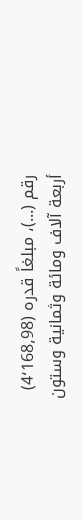رقم (...)، مبلغاً قدره (4٬168٫98) أربعة آلاف ومائة وثمانية وستون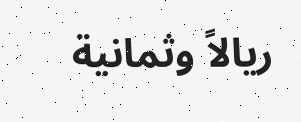ريالاً وثمانية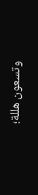وتسعون هللة؛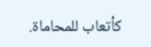كأتعاب للمحاماة.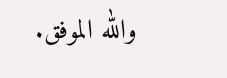والله الموفق.